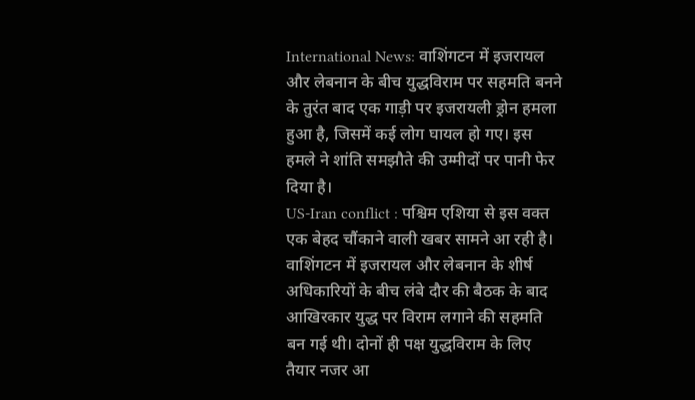International News: वाशिंगटन में इजरायल और लेबनान के बीच युद्धविराम पर सहमति बनने के तुरंत बाद एक गाड़ी पर इजरायली ड्रोन हमला हुआ है, जिसमें कई लोग घायल हो गए। इस हमले ने शांति समझौते की उम्मीदों पर पानी फेर दिया है।
US-Iran conflict : पश्चिम एशिया से इस वक्त एक बेहद चौंकाने वाली खबर सामने आ रही है। वाशिंगटन में इजरायल और लेबनान के शीर्ष अधिकारियों के बीच लंबे दौर की बैठक के बाद आखिरकार युद्ध पर विराम लगाने की सहमति बन गई थी। दोनों ही पक्ष युद्धविराम के लिए तैयार नजर आ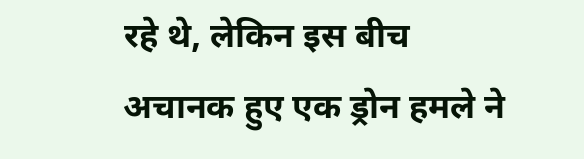रहे थे, लेकिन इस बीच अचानक हुए एक ड्रोन हमले ने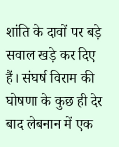शांति के दावों पर बड़े सवाल खड़े कर दिए हैं। संघर्ष विराम की घोषणा के कुछ ही देर बाद लेबनान में एक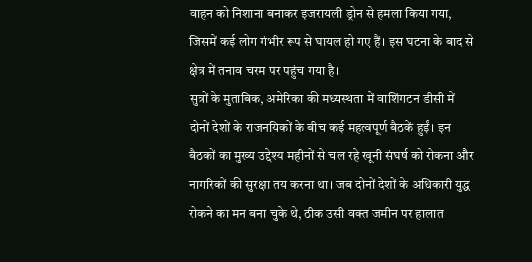वाहन को निशाना बनाकर इजरायली ड्रोन से हमला किया गया, जिसमें कई लोग गंभीर रूप से घायल हो गए हैं। इस घटना के बाद से क्षेत्र में तनाव चरम पर पहुंच गया है।
सुत्रों के मुताबिक, अमेरिका की मध्यस्थता में वाशिंगटन डीसी में दोनों देशों के राजनयिकों के बीच कई महत्वपूर्ण बैठकें हुईं। इन बैठकों का मुख्य उद्देश्य महीनों से चल रहे खूनी संघर्ष को रोकना और नागरिकों की सुरक्षा तय करना था। जब दोनों देशों के अधिकारी युद्ध रोकने का मन बना चुके थे, ठीक उसी वक्त जमीन पर हालात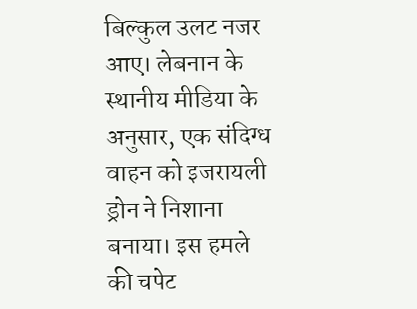बिल्कुल उलट नजर आए। लेबनान के स्थानीय मीडिया के अनुसार, एक संदिग्ध वाहन को इजरायली ड्रोन ने निशाना बनाया। इस हमले की चपेट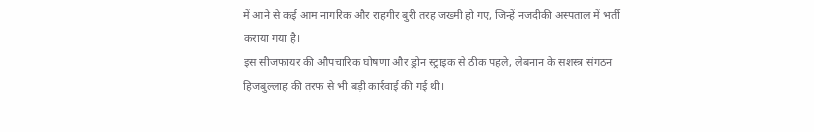में आने से कई आम नागरिक और राहगीर बुरी तरह जख्मी हो गए, जिन्हें नजदीकी अस्पताल में भर्ती कराया गया है।
इस सीजफायर की औपचारिक घोषणा और ड्रोन स्ट्राइक से ठीक पहले, लेबनान के सशस्त्र संगठन हिजबुल्लाह की तरफ से भी बड़ी कार्रवाई की गई थी।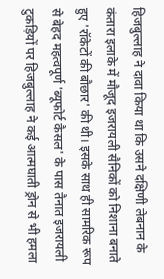हिजबुल्लाह ने दावा किया था कि उसने दक्षिणी लेबनान के कंतारा इलाके में मौजूद इजरायली सैनिकों को निशाना बनाते हुए 'रॉकेटों की बौछार' की थी। इसके साथ ही सामरिक रूप से बेहद महत्वपूर्ण 'ब्यूफोर्ट कैसल' के पास तैनात इजरायली टुकड़ियों पर हिजबुल्लाह ने कई आत्मघाती ड्रोन से भी हमला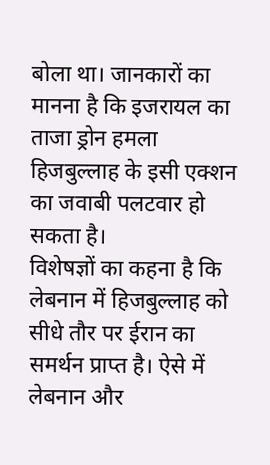बोला था। जानकारों का मानना है कि इजरायल का ताजा ड्रोन हमला हिजबुल्लाह के इसी एक्शन का जवाबी पलटवार हो सकता है।
विशेषज्ञों का कहना है कि लेबनान में हिजबुल्लाह को सीधे तौर पर ईरान का समर्थन प्राप्त है। ऐसे में लेबनान और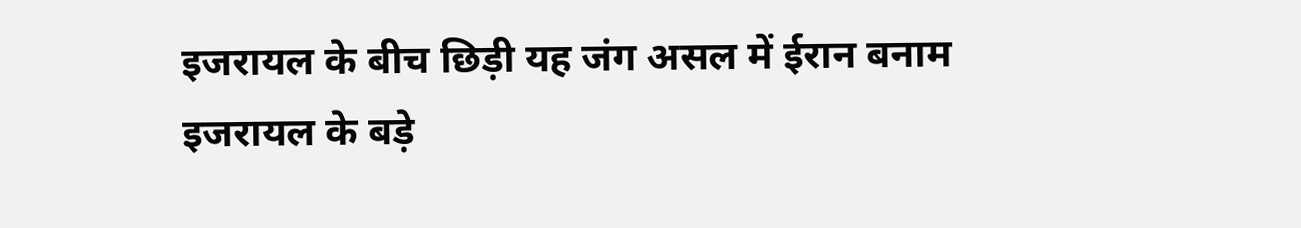इजरायल के बीच छिड़ी यह जंग असल में ईरान बनाम इजरायल के बड़े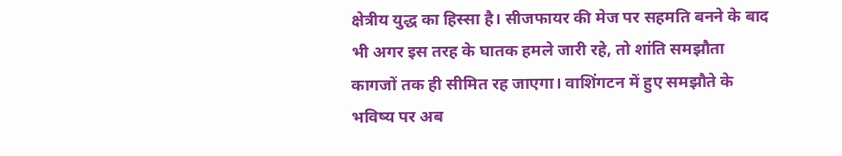क्षेत्रीय युद्ध का हिस्सा है। सीजफायर की मेज पर सहमति बनने के बाद भी अगर इस तरह के घातक हमले जारी रहे, तो शांति समझौता कागजों तक ही सीमित रह जाएगा। वाशिंगटन में हुए समझौते के भविष्य पर अब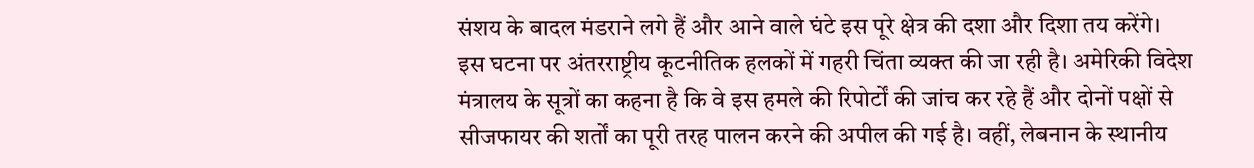संशय के बादल मंडराने लगे हैं और आने वाले घंटे इस पूरे क्षेत्र की दशा और दिशा तय करेंगे।
इस घटना पर अंतरराष्ट्रीय कूटनीतिक हलकों में गहरी चिंता व्यक्त की जा रही है। अमेरिकी विदेश मंत्रालय के सूत्रों का कहना है कि वे इस हमले की रिपोर्टों की जांच कर रहे हैं और दोनों पक्षों से सीजफायर की शर्तों का पूरी तरह पालन करने की अपील की गई है। वहीं, लेबनान के स्थानीय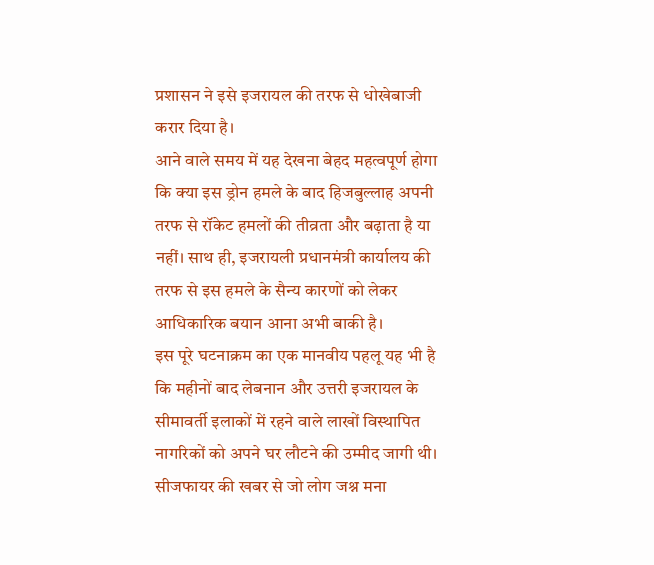प्रशासन ने इसे इजरायल की तरफ से धोखेबाजी करार दिया है।
आने वाले समय में यह देखना बेहद महत्वपूर्ण होगा कि क्या इस ड्रोन हमले के बाद हिजबुल्लाह अपनी तरफ से रॉकेट हमलों की तीव्रता और बढ़ाता है या नहीं। साथ ही, इजरायली प्रधानमंत्री कार्यालय की तरफ से इस हमले के सैन्य कारणों को लेकर आधिकारिक बयान आना अभी बाकी है।
इस पूरे घटनाक्रम का एक मानवीय पहलू यह भी है कि महीनों बाद लेबनान और उत्तरी इजरायल के सीमावर्ती इलाकों में रहने वाले लाखों विस्थापित नागरिकों को अपने घर लौटने की उम्मीद जागी थी। सीजफायर की खबर से जो लोग जश्न मना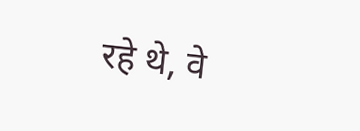रहे थे, वे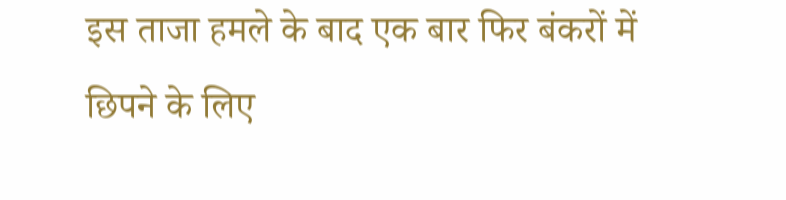इस ताजा हमले के बाद एक बार फिर बंकरों में छिपने के लिए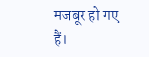मजबूर हो गए हैं।